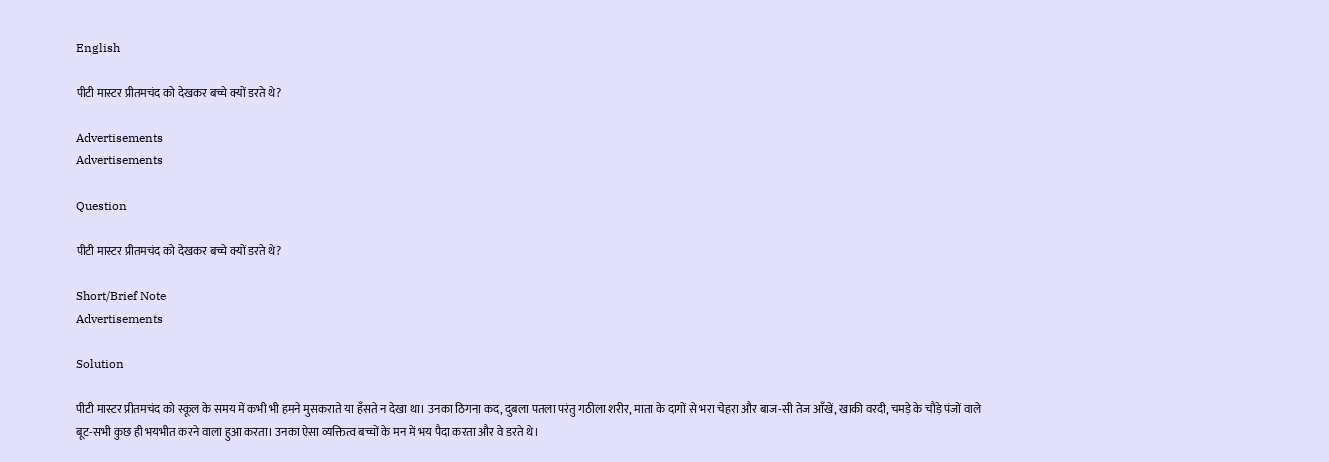English

पीटी मास्टर प्रीतमचंद को देखकर बच्चे क्यों डरते थे?

Advertisements
Advertisements

Question

पीटी मास्टर प्रीतमचंद को देखकर बच्चे क्यों डरते थे?

Short/Brief Note
Advertisements

Solution

पीटी मास्टर प्रीतमचंद को स्कूल के समय में कभी भी हमने मुसकराते या हँसते न देखा था। उनका ठिगना कद, दुबला पतला परंतु गठीला शरीर, माता के दागों से भरा चेहरा और बाज-सी तेज आँखें, खाकी वरदी, चमड़े के चौड़े पंजों वाले बूट-सभी कुछ ही भयभीत करने वाला हुआ करता। उनका ऐसा व्यक्तित्व बच्चों के मन में भय पैदा करता और वे डरते थे।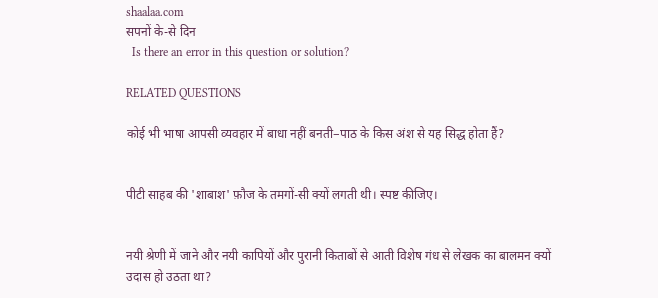shaalaa.com
सपनों के-से दिन
  Is there an error in this question or solution?

RELATED QUESTIONS

कोई भी भाषा आपसी व्यवहार में बाधा नहीं बनती−पाठ के किस अंश से यह सिद्ध होता हैं?


पीटी साहब की 'शाबाश' फ़ौज के तमगों-सी क्यों लगती थी। स्पष्ट कीजिए।


नयी श्रेणी में जाने और नयी कापियों और पुरानी किताबों से आती विशेष गंध से लेखक का बालमन क्यों उदास हो उठता था?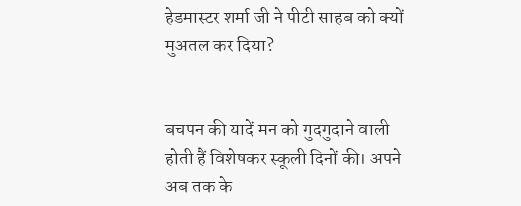हेडमास्टर शर्मा जी ने पीटी साहब को क्यों मुअतल कर दिया?


बचपन की यादें मन को गुदगुदाने वाली होती हैं विशेषकर स्कूली दिनों की। अपने अब तक के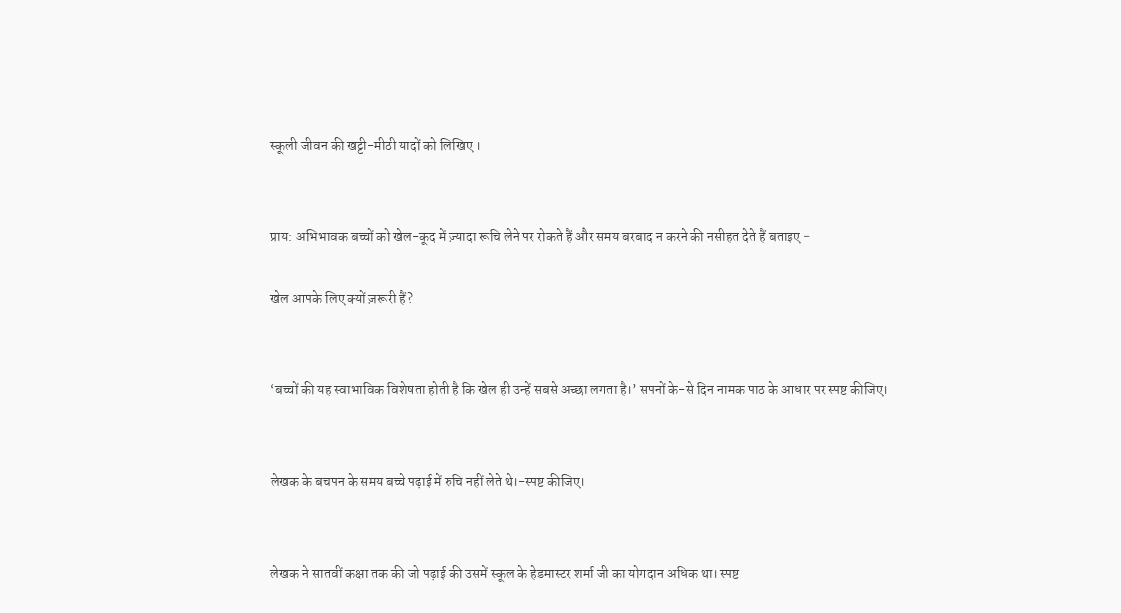स्कूली जीवन की खट्टी-मीठी यादों को लिखिए ।


प्राय: अभिभावक बच्चों को खेल-कूद में ज़्यादा रूचि लेने पर रोकते हैं और समय बरबाद न करने की नसीहत देते हैं बताइए −

खेल आपके लिए क्यों ज़रूरी हैं?


‘बच्चों की यह स्वाभाविक विशेषता होती है कि खेल ही उन्हें सबसे अच्छा लगता है।’ सपनों के-से दिन नामक पाठ के आधार पर स्पष्ट कीजिए।


लेखक के बचपन के समय बच्चे पढ़ाई में रुचि नहीं लेते थे।-स्पष्ट कीजिए।


लेखक ने सातवीं कक्षा तक की जो पढ़ाई की उसमें स्कूल के हेडमास्टर शर्मा जी का योगदान अधिक था। स्पष्ट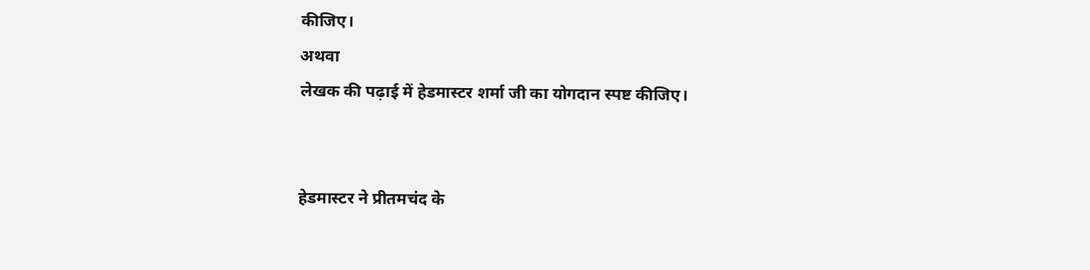कीजिए।
अथवा
लेखक की पढ़ाई में हेडमास्टर शर्मा जी का योगदान स्पष्ट कीजिए।


हेडमास्टर ने प्रीतमचंद के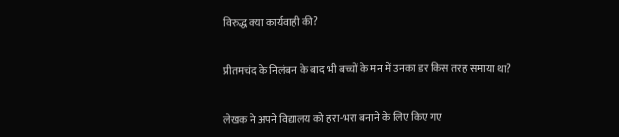विरुद्ध क्या कार्यवाही की?


प्रीतमचंद के निलंबन के बाद भी बच्चों के मन में उनका डर किस तरह समाया था?


लेखक ने अपने विद्यालय को हरा-भरा बनाने के लिए किए गए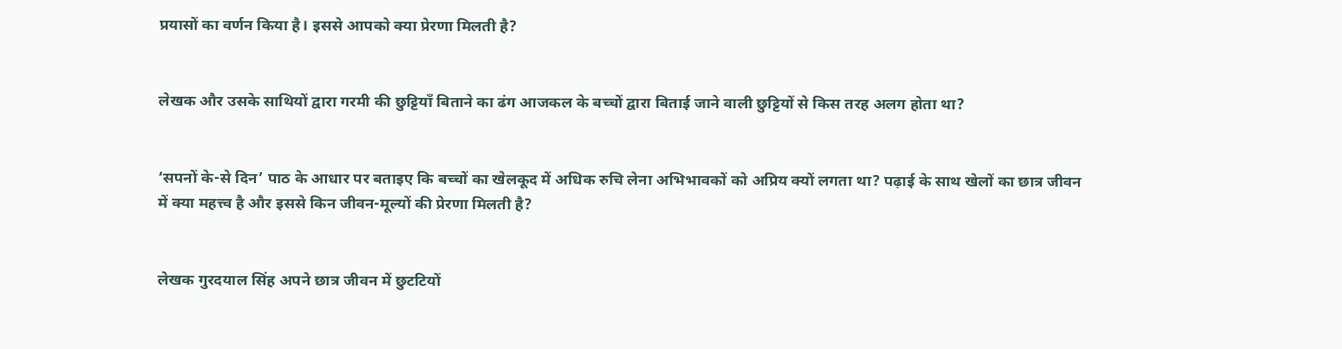प्रयासों का वर्णन किया है। इससे आपको क्या प्रेरणा मिलती है?


लेखक और उसके साथियों द्वारा गरमी की छुट्टियाँ बिताने का ढंग आजकल के बच्चों द्वारा बिताई जाने वाली छुट्टियों से किस तरह अलग होता था?


‘सपनों के-से दिन’ पाठ के आधार पर बताइए कि बच्चों का खेलकूद में अधिक रुचि लेना अभिभावकों को अप्रिय क्यों लगता था? पढ़ाई के साथ खेलों का छात्र जीवन में क्या महत्त्व है और इससे किन जीवन-मूल्यों की प्रेरणा मिलती है?


लेखक गुरदयाल सिंह अपने छात्र जीवन में छुटटियों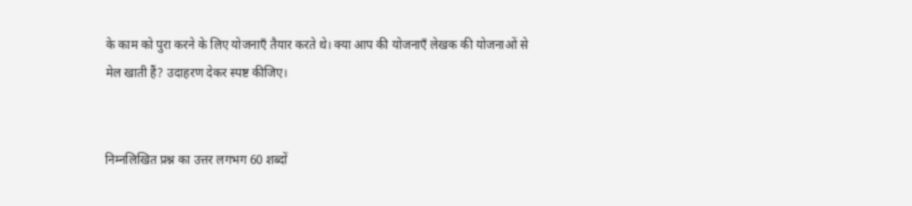के काम को पुरा करने के लिए योजनाएँ तैयार करते थे। क्या आप की योजनाएँ लेखक की योजनाओं से मेल खाती हैं? उदाहरण देकर स्पष्ट कीजिए।


निम्नलिखित प्रश्न का उत्तर लगभग 60 शब्दों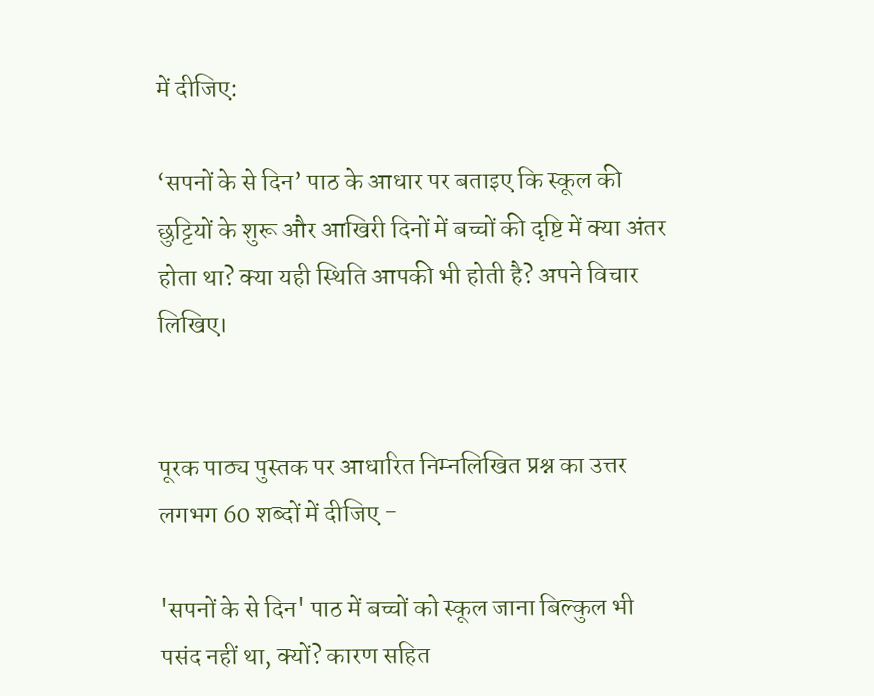में दीजिए:

‘सपनों के से दिन’ पाठ के आधार पर बताइए कि स्कूल की छुट्टियों के शुरू और आखिरी दिनों में बच्चों की दृष्टि में क्या अंतर होता था? क्‍या यही स्थिति आपकी भी होती है? अपने विचार लिखिए।


पूरक पाठ्य पुस्तक पर आधारित निम्नलिखित प्रश्न का उत्तर लगभग 60 शब्दों में दीजिए -

'सपनों के से दिन' पाठ में बच्चों को स्कूल जाना बिल्कुल भी पसंद नहीं था, क्यों? कारण सहित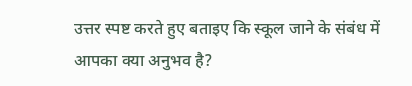उत्तर स्पष्ट करते हुए बताइए कि स्कूल जाने के संबंध में आपका क्या अनुभव है?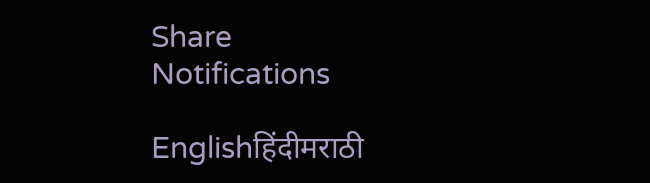Share
Notifications

Englishहिंदीमराठी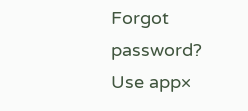Forgot password?
Use app×